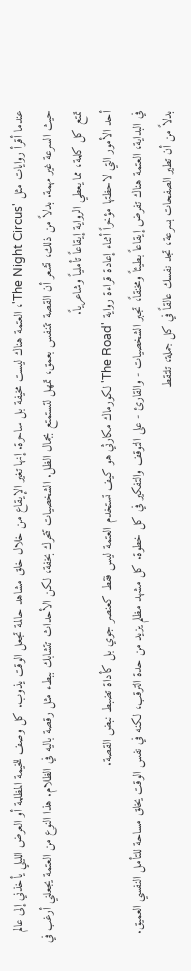عندما أقرأ روايات مثل 'The Night Circus'، العتمة هناك ليست مخيفة بل ساحرة. إنها تغير الإيقاع من خلال خلق مشاهد حالمة تجعل الوقت يذوب. كل وصف للخيمة المظلمة أو العرض الليلي يأخذني إلى عالم حيث السرعة غير مهمة. بدلاً من ذلك، تشعر أن القصة تتنفس بعمق، تمهل لتستمتع بجمال الظل. الشخصيات تتحرك بخفة، لكن الأحداث تتشابك ببطء مثل رقصة باليه في الظلام. هذا النوع من العتمة يجعلني أرغب في تمتع كل كلمة، مما يعطي الرواية إيقاعاً تأملياً وشاعرياً.
أحد الأمور التي لاحظتها مؤخراً أثناء إعادة قراءة رواية 'The Road' لكورماك مكارثي هو كيف تستخدم العتمة ليس فقط كعنصر جوي بل كأداة تضبط نبض القصة.
في البداية، العتمة هناك تفرض إيقاعاً بطيئاً ومخنقاً، تجبر الشخصيات - والقارئ - على التوقف والتفكير في كل خطوة. كل مشهد مظلم يزيد من حدة الترقب، لكنه في نفس الوقت يخلق مساحة للتأمل النفسي العميق. بدلاً من أن تطير الصفحات بسرعة، تجد نفسك عالقاً في كل جملة، تلتقط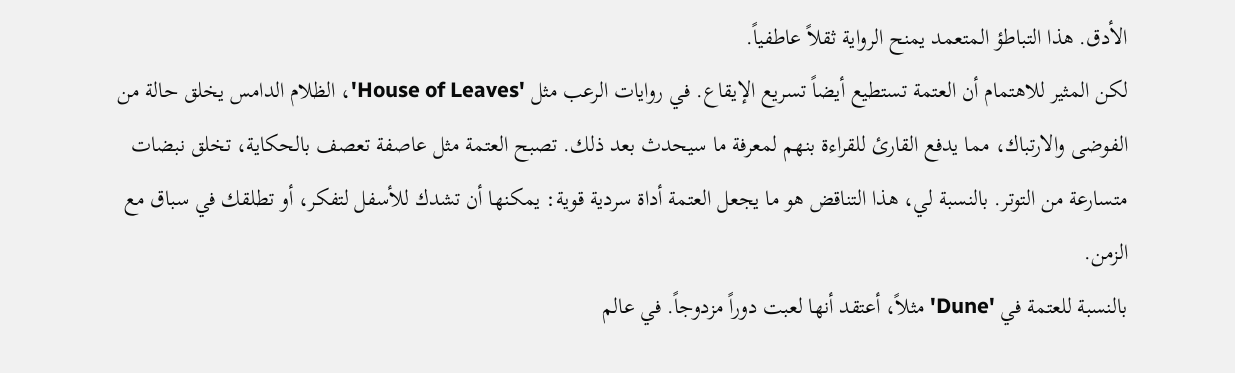الأدق. هذا التباطؤ المتعمد يمنح الرواية ثقلاً عاطفياً.
لكن المثير للاهتمام أن العتمة تستطيع أيضاً تسريع الإيقاع. في روايات الرعب مثل 'House of Leaves'، الظلام الدامس يخلق حالة من الفوضى والارتباك، مما يدفع القارئ للقراءة بنهم لمعرفة ما سيحدث بعد ذلك. تصبح العتمة مثل عاصفة تعصف بالحكاية، تخلق نبضات متسارعة من التوتر. بالنسبة لي، هذا التناقض هو ما يجعل العتمة أداة سردية قوية: يمكنها أن تشدك للأسفل لتفكر، أو تطلقك في سباق مع الزمن.
بالنسبة للعتمة في 'Dune' مثلاً، أعتقد أنها لعبت دوراً مزدوجاً. في عالم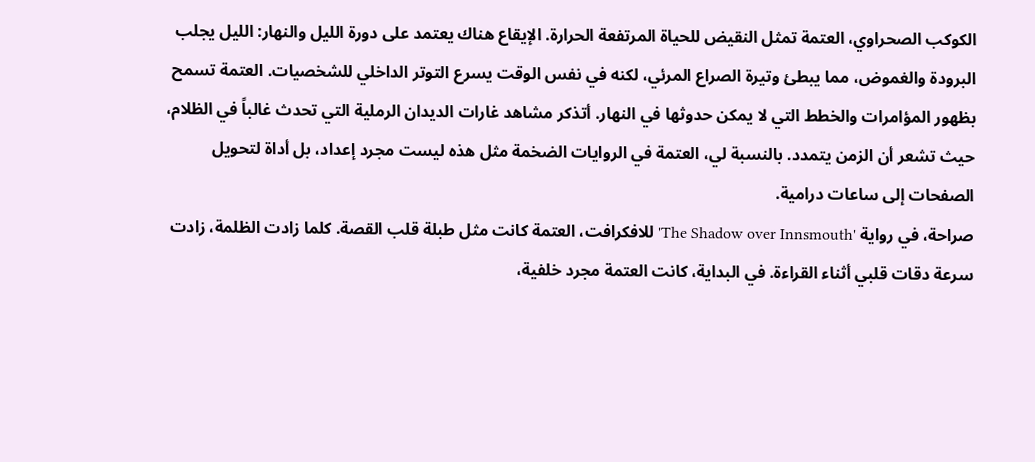الكوكب الصحراوي، العتمة تمثل النقيض للحياة المرتفعة الحرارة. الإيقاع هناك يعتمد على دورة الليل والنهار: الليل يجلب البرودة والغموض، مما يبطئ وتيرة الصراع المرئي، لكنه في نفس الوقت يسرع التوتر الداخلي للشخصيات. العتمة تسمح بظهور المؤامرات والخطط التي لا يمكن حدوثها في النهار. أتذكر مشاهد غارات الديدان الرملية التي تحدث غالباً في الظلام، حيث تشعر أن الزمن يتمدد. بالنسبة لي، العتمة في الروايات الضخمة مثل هذه ليست مجرد إعداد، بل أداة لتحويل الصفحات إلى ساعات درامية.
صراحة، في رواية 'The Shadow over Innsmouth' للافكرافت، العتمة كانت مثل طبلة قلب القصة. كلما زادت الظلمة، زادت سرعة دقات قلبي أثناء القراءة. في البداية، كانت العتمة مجرد خلفية،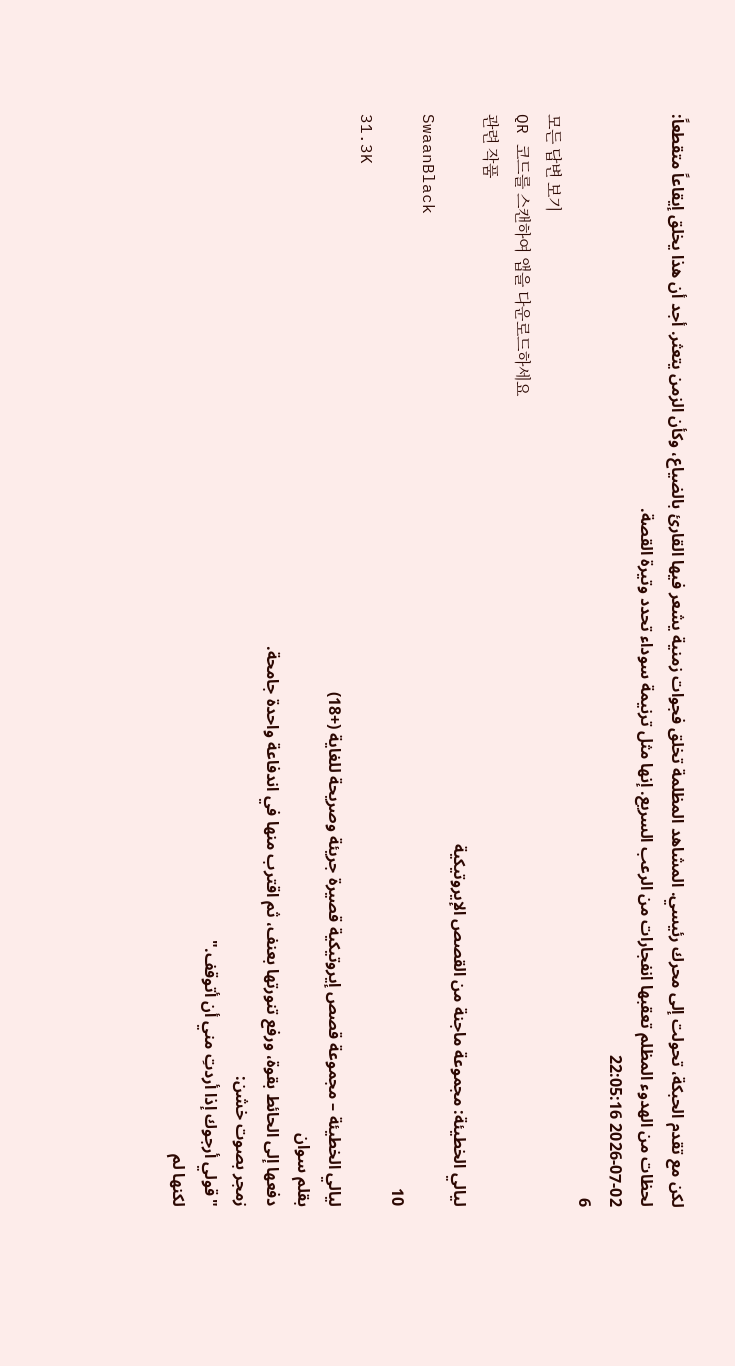لكن مع تقدم الحبكة، تحولت إلى محرك رئيسي. المشاهد المظلمة تخلق فجوات زمنية يشعر فيها القارئ بالضياع، وكأن الزمن يتعثر. أجد أن هذا يخلق إيقاعاً متقطعاً: لحظات من الهدوء المظلم تعقبها انفجارات من الرعب السريع. إنها مثل ترنيمة سوداء تحدد وتيرة القصة.
2026-07-02 22:05:16
6
모든 답변 보기
QR 코드를 스캔하여 앱을 다운로드하세요
관련 작품
ليالي الخطيئة: مجموعة ماجنة من القصص الإيروتيكية
SwaanBlack
10
31.3K
ليالي الخطيئة – مجموعة قصص إيروتيكية قصيرة جريئة وصريحة للغاية (+18)
بقلم سوان
دفعها إلى الحائط بقوة، ورفع تنورتها بعنف، ثم اقترب منها في اندفاعة واحدة جامحة.
زمجر بصوت خشن:
"قولي أرجوك إذا أردتِ مني أن أتوقف."
لكنها لم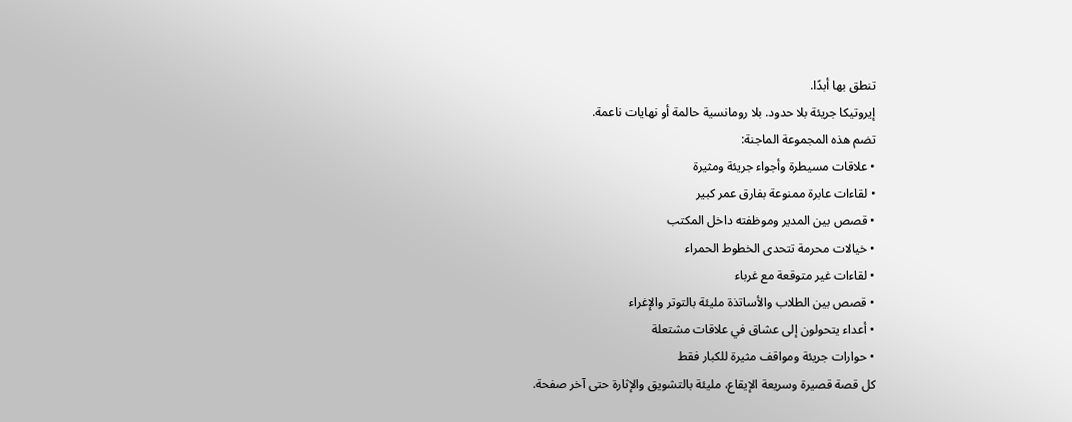تنطق بها أبدًا.
إيروتيكا جريئة بلا حدود. بلا رومانسية حالمة أو نهايات ناعمة.
تضم هذه المجموعة الماجنة:
• علاقات مسيطرة وأجواء جريئة ومثيرة
• لقاءات عابرة ممنوعة بفارق عمر كبير
• قصص بين المدير وموظفته داخل المكتب
• خيالات محرمة تتحدى الخطوط الحمراء
• لقاءات غير متوقعة مع غرباء
• قصص بين الطلاب والأساتذة مليئة بالتوتر والإغراء
• أعداء يتحولون إلى عشاق في علاقات مشتعلة
• حوارات جريئة ومواقف مثيرة للكبار فقط
كل قصة قصيرة وسريعة الإيقاع، مليئة بالتشويق والإثارة حتى آخر صفحة.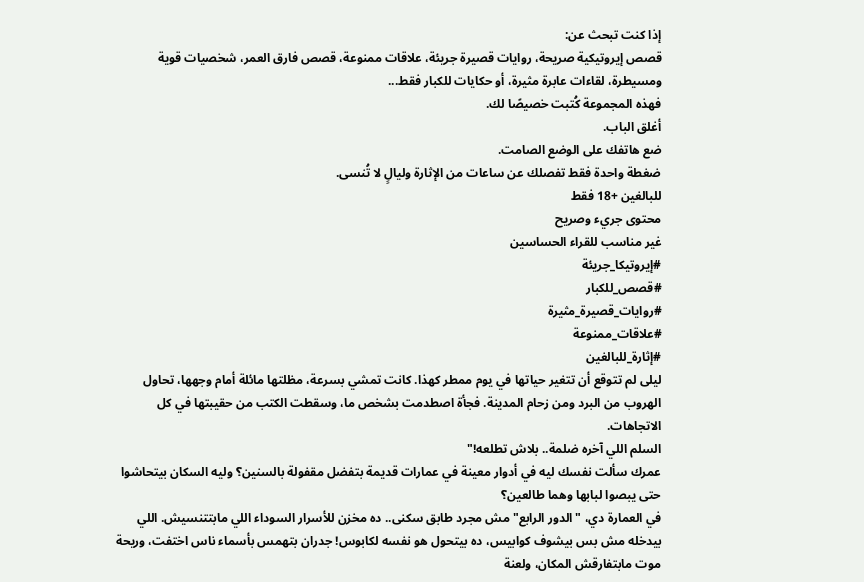إذا كنت تبحث عن:
قصص إيروتيكية صريحة، روايات قصيرة جريئة، علاقات ممنوعة، قصص فارق العمر، شخصيات قوية ومسيطرة، لقاءات عابرة مثيرة، أو حكايات للكبار فقط...
فهذه المجموعة كُتبت خصيصًا لك.
أغلق الباب.
ضع هاتفك على الوضع الصامت.
ضغطة واحدة فقط تفصلك عن ساعات من الإثارة وليالٍ لا تُنسى.
للبالغين +18 فقط
محتوى جريء وصريح
غير مناسب للقراء الحساسين
#إيروتيكا_جريئة
#قصص_للكبار
#روايات_قصيرة_مثيرة
#علاقات_ممنوعة
#إثارة_للبالغين
ليلى لم تتوقع أن تتغير حياتها في يوم ممطر كهذا. كانت تمشي بسرعة، مظلتها مائلة أمام وجهها، تحاول الهروب من البرد ومن زحام المدينة. فجأة اصطدمت بشخص ما، وسقطت الكتب من حقيبتها في كل الاتجاهات.
السلم اللي آخره ضلمة.. بلاش تطلعه!"
عمرك سألت نفسك ليه في أدوار معينة في عمارات قديمة بتفضل مقفولة بالسنين؟ وليه السكان بيتحاشوا حتى يبصوا لبابها وهما طالعين؟
في العمارة دي، "الدور الرابع" مش مجرد طابق سكنى.. ده مخزن للأسرار السوداء اللي مابتتنسيش. اللي بيدخله مش بس بيشوف كوابيس، ده بيتحول هو نفسه لكابوس! جدران بتهمس بأسماء ناس اختفت، وريحة موت مابتفارقش المكان، ولعنة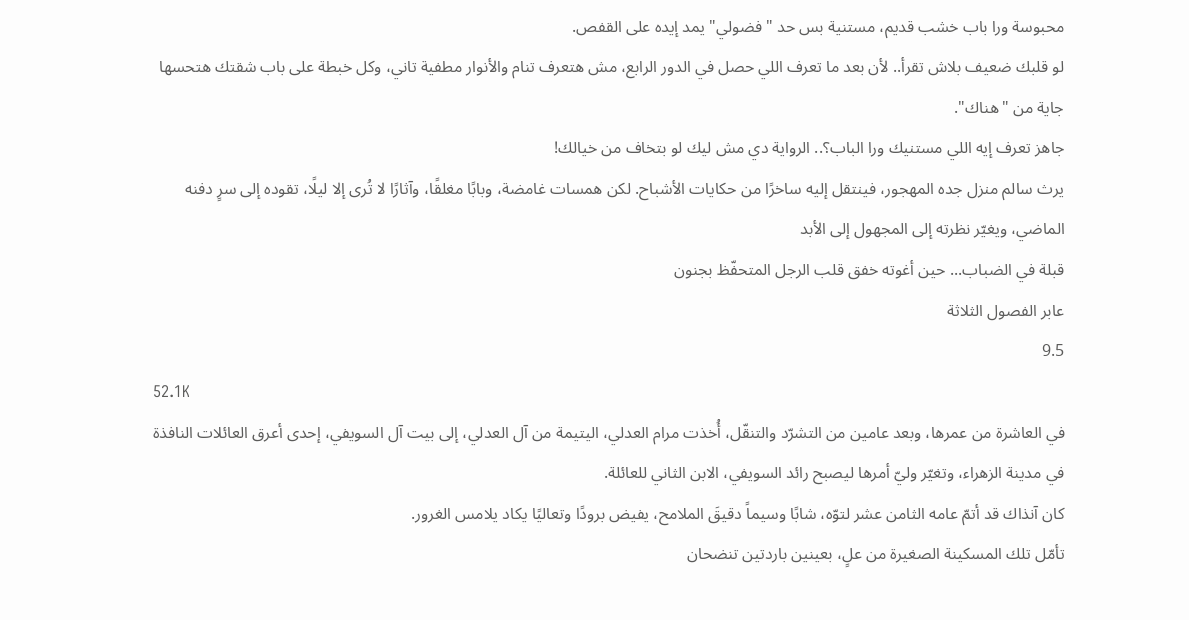محبوسة ورا باب خشب قديم، مستنية بس حد "فضولي" يمد إيده على القفص.
لو قلبك ضعيف بلاش تقرأ.. لأن بعد ما تعرف اللي حصل في الدور الرابع، مش هتعرف تنام والأنوار مطفية تاني، وكل خبطة على باب شقتك هتحسها جاية من "هناك".
جاهز تعرف إيه اللي مستنيك ورا الباب؟.. الرواية دي مش ليك لو بتخاف من خيالك!
يرث سالم منزل جده المهجور، فينتقل إليه ساخرًا من حكايات الأشباح. لكن همسات غامضة، وبابًا مغلقًا، وآثارًا لا تُرى إلا ليلًا، تقوده إلى سرٍ دفنه الماضي، ويغيّر نظرته إلى المجهول إلى الأبد
قبلة في الضباب... حين أغوته خفق قلب الرجل المتحفّظ بجنون
عابر الفصول الثلاثة
9.5
52.1K
في العاشرة من عمرها، وبعد عامين من التشرّد والتنقّل، أُخذت مرام العدلي، اليتيمة من آل العدلي، إلى بيت آل السويفي، إحدى أعرق العائلات النافذة في مدينة الزهراء، وتغيّر وليّ أمرها ليصبح رائد السويفي، الابن الثاني للعائلة.
كان آنذاك قد أتمّ عامه الثامن عشر لتوّه، شابًا وسيماً دقيقَ الملامح، يفيض برودًا وتعاليًا يكاد يلامس الغرور.
تأمّل تلك المسكينة الصغيرة من علٍ، بعينين باردتين تنضحان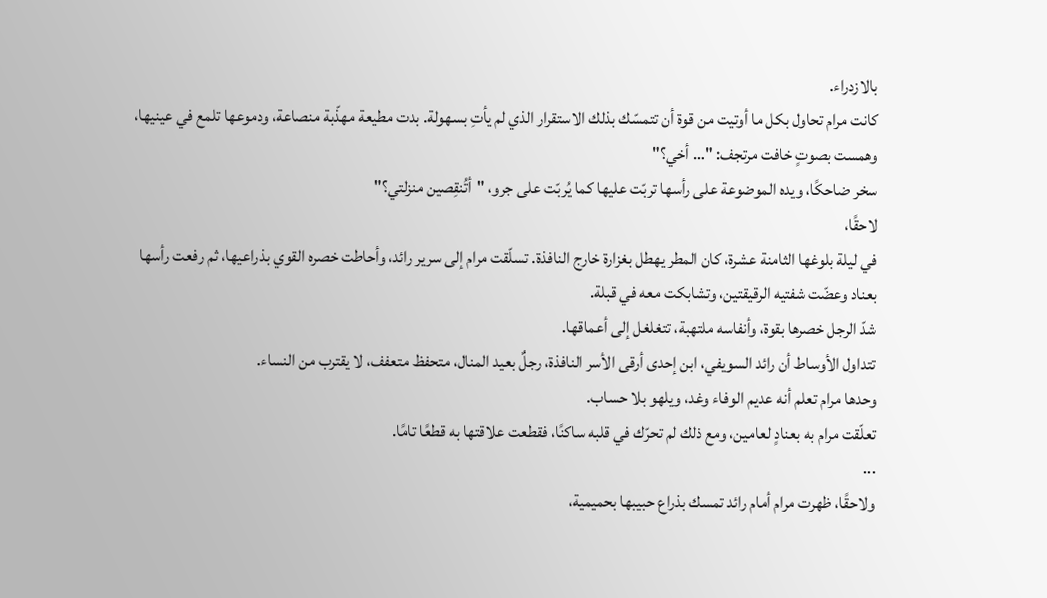بالازدراء.
كانت مرام تحاول بكل ما أوتيت من قوة أن تتمسّك بذلك الاستقرار الذي لم يأتِ بسهولة. بدت مطيعة مهذّبة منصاعة، ودموعها تلمع في عينيها، وهمست بصوتٍ خافت مرتجف: "… أخي؟"
سخر ضاحكًا، ويده الموضوعة على رأسها تربّت عليها كما يُربّت على جرو، "أتُنقِصين منزلتي؟"
لاحقًا،
في ليلة بلوغها الثامنة عشرة، كان المطر يهطل بغزارة خارج النافذة. تسلّقت مرام إلى سرير رائد، وأحاطت خصره القوي بذراعيها، ثم رفعت رأسها بعناد وعضّت شفتيه الرقيقتين، وتشابكت معه في قبلة.
شدّ الرجل خصرها بقوة، وأنفاسه ملتهبة، تتغلغل إلى أعماقها.
تتداول الأوساط أن رائد السويفي، ابن إحدى أرقى الأسر النافذة، رجلٌ بعيد المنال، متحفظ متعفف، لا يقترب من النساء.
وحدها مرام تعلم أنه عديم الوفاء وغد، ويلهو بلا حساب.
تعلّقت مرام به بعنادٍ لعامين، ومع ذلك لم تحرّك في قلبه ساكنًا، فقطعت علاقتها به قطعًا تامًا.
...
ولاحقًا، ظهرت مرام أمام رائد تمسك بذراع حبيبها بحميمية،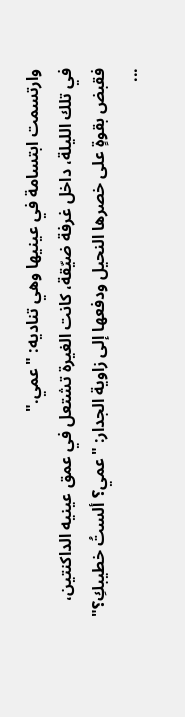وارتسمت ابتسامة في عينيها وهي تناديه: "عمي."
في تلك الليلة، داخل غرفة ضيّقة، كانت الغيرة تشتعل في عمق عينيه الداكنتين، فقبض بقوةٍ على خصرها النحيل ودفعها إلى زاوية الجدار: "عمي؟ ألستُ خطيبكِ؟"
...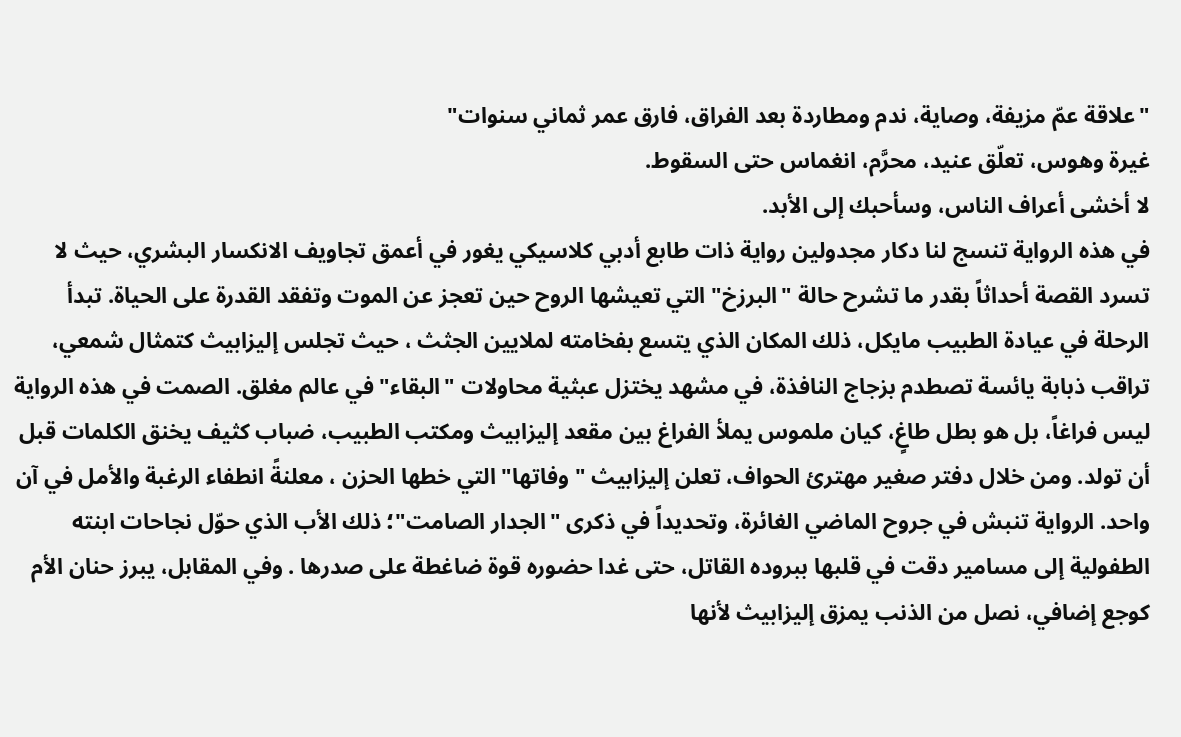"علاقة عمّ مزيفة، وصاية، ندم ومطاردة بعد الفراق، فارق عمر ثماني سنوات"
غيرة وهوس، تعلّق عنيد، محرَّم، انغماس حتى السقوط.
لا أخشى أعراف الناس، وسأحبك إلى الأبد.
في هذه الرواية تنسج لنا دكار مجدولين رواية ذات طابع أدبي كلاسيكي يغور في أعمق تجاويف الانكسار البشري، حيث لا تسرد القصة أحداثاً بقدر ما تشرح حالة "البرزخ" التي تعيشها الروح حين تعجز عن الموت وتفقد القدرة على الحياة. تبدأ الرحلة في عيادة الطبيب مايكل، ذلك المكان الذي يتسع بفخامته لملايين الجثث ، حيث تجلس إليزابيث كتمثال شمعي، تراقب ذبابة يائسة تصطدم بزجاج النافذة، في مشهد يختزل عبثية محاولات "البقاء" في عالم مغلق. الصمت في هذه الرواية ليس فراغاً، بل هو بطل طاغٍ، كيان ملموس يملأ الفراغ بين مقعد إليزابيث ومكتب الطبيب، ضباب كثيف يخنق الكلمات قبل أن تولد. ومن خلال دفتر صغير مهترئ الحواف، تعلن إليزابيث " وفاتها" التي خطها الحزن ، معلنةً انطفاء الرغبة والأمل في آن واحد. الرواية تنبش في جروح الماضي الغائرة، وتحديداً في ذكرى "الجدار الصامت"؛ ذلك الأب الذي حوّل نجاحات ابنته الطفولية إلى مسامير دقت في قلبها ببروده القاتل، حتى غدا حضوره قوة ضاغطة على صدرها . وفي المقابل، يبرز حنان الأم كوجع إضافي، نصل من الذنب يمزق إليزابيث لأنها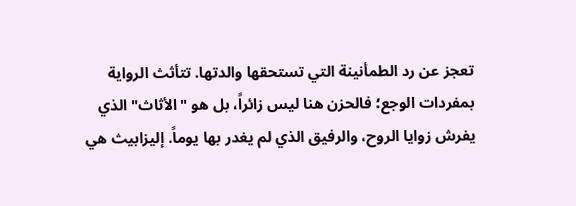تعجز عن رد الطمأنينة التي تستحقها والدتها. تتأثث الرواية بمفردات الوجع؛ فالحزن هنا ليس زائراً، بل هو "الأثاث" الذي يفرش زوايا الروح، والرفيق الذي لم يغدر بها يوماً. إليزابيث هي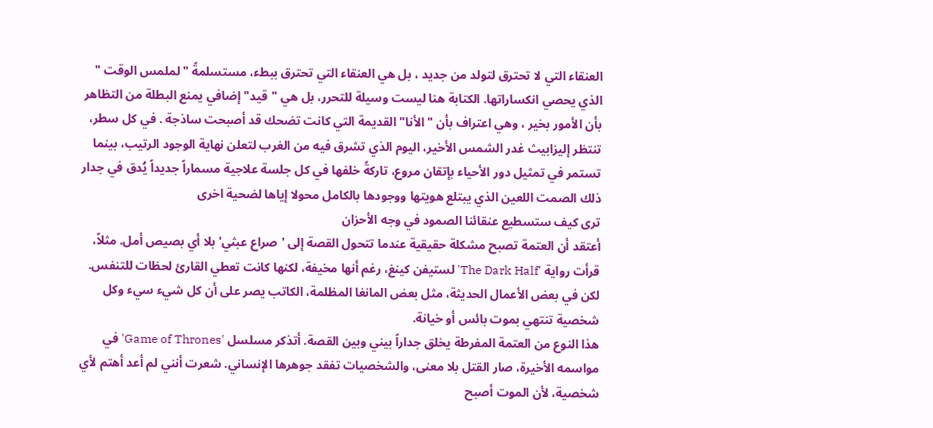العنقاء التي لا تحترق لتولد من جديد ، بل هي العنقاء التي تحترق ببطء، مستسلمةً "لملمس الوقت " الذي يحصي انكساراتها. الكتابة هنا ليست وسيلة للتحرر، بل هي "قيد" إضافي يمنع البطلة من التظاهر بأن الأمور بخير ، وهي اعتراف بأن "الأنا" القديمة التي كانت تضحك قد أصبحت ساذجة . في كل سطر، تنتظر إليزابيث غدر الشمس الأخير، اليوم الذي تشرق فيه من الغرب لتعلن نهاية الوجود الرتيب، بينما تستمر في تمثيل دور الأحياء بإتقان مروع، تاركةً خلفها في كل جلسة علاجية مسماراً جديداً يُدق في جدار ذلك الصمت اللعين الذي يبتلع هويتها ووجودها بالكامل محولا إياها لضحية اخرى
ترى كيف ستسطيع عنقائنا الصمود في وجه الأحزان
أعتقد أن العتمة تصبح مشكلة حقيقية عندما تتحول القصة إلى 'صراع عبثي' بلا أي بصيص أمل. مثلاً، قرأت رواية 'The Dark Half' لستيفن كينغ، رغم أنها مخيفة، لكنها كانت تعطي القارئ لحظات للتنفس. لكن في بعض الأعمال الحديثة، مثل بعض المانغا المظلمة، الكاتب يصر على أن كل شيء سيء وكل شخصية تنتهي بموت بائس أو خيانة.
هذا النوع من العتمة المفرطة يخلق جداراً بيني وبين القصة. أتذكر مسلسل 'Game of Thrones' في مواسمه الأخيرة، صار القتل بلا معنى، والشخصيات تفقد جوهرها الإنساني. شعرت أنني لم أعد أهتم لأي شخصية، لأن الموت أصبح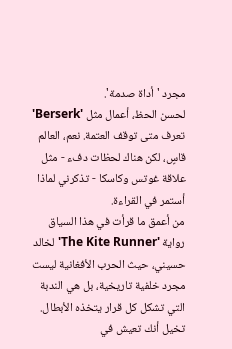مجرد 'أداة صدمة'.
لحسن الحظ، أعمال مثل 'Berserk' تعرف متى توقف العتمة. نعم، العالم قاسٍ، لكن هناك لحظات دفء - مثل علاقة غوتس وكاسكا - تذكرني لماذا أستمر في القراءة.
من أعمق ما قرأت في هذا السياق رواية 'The Kite Runner' لخالد حسيني، حيث الحرب الأفغانية ليست مجرد خلفية تاريخية، بل هي الندبة التي تشكل كل قرار يتخذه الأبطال. تخيل أنك تعيش في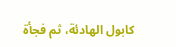كابول الهادئة، ثم فجأة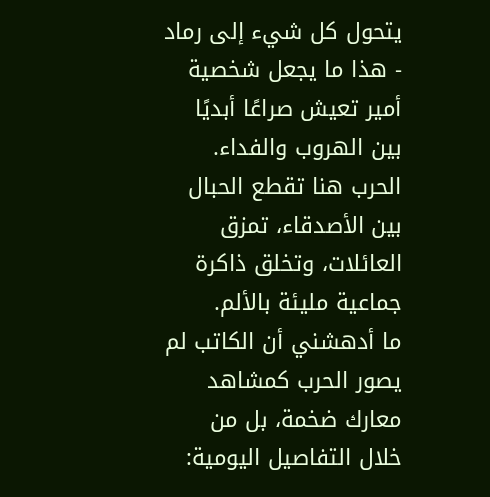يتحول كل شيء إلى رماد - هذا ما يجعل شخصية أمير تعيش صراعًا أبديًا بين الهروب والفداء. الحرب هنا تقطع الحبال بين الأصدقاء، تمزق العائلات، وتخلق ذاكرة جماعية مليئة بالألم.
ما أدهشني أن الكاتب لم يصور الحرب كمشاهد معارك ضخمة، بل من خلال التفاصيل اليومية: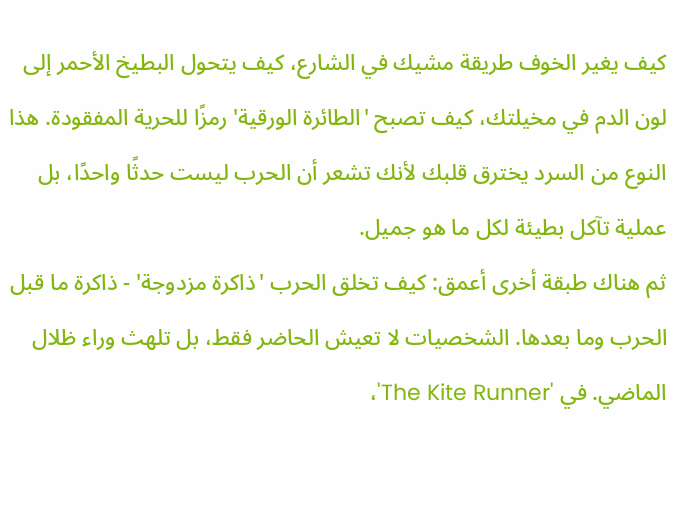كيف يغير الخوف طريقة مشيك في الشارع، كيف يتحول البطيخ الأحمر إلى لون الدم في مخيلتك، كيف تصبح 'الطائرة الورقية' رمزًا للحرية المفقودة. هذا النوع من السرد يخترق قلبك لأنك تشعر أن الحرب ليست حدثًا واحدًا، بل عملية تآكل بطيئة لكل ما هو جميل.
ثم هناك طبقة أخرى أعمق: كيف تخلق الحرب 'ذاكرة مزدوجة' - ذاكرة ما قبل الحرب وما بعدها. الشخصيات لا تعيش الحاضر فقط، بل تلهث وراء ظلال الماضي. في 'The Kite Runner'،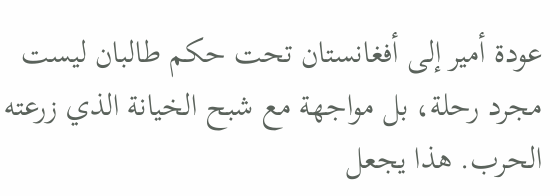عودة أمير إلى أفغانستان تحت حكم طالبان ليست مجرد رحلة، بل مواجهة مع شبح الخيانة الذي زرعته الحرب. هذا يجعل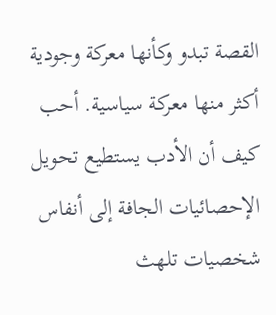القصة تبدو وكأنها معركة وجودية أكثر منها معركة سياسية. أحب كيف أن الأدب يستطيع تحويل الإحصائيات الجافة إلى أنفاس شخصيات تلهث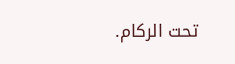تحت الركام.